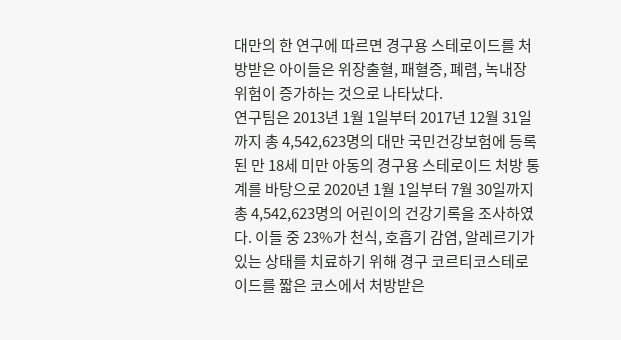대만의 한 연구에 따르면 경구용 스테로이드를 처방받은 아이들은 위장출혈, 패혈증, 폐렴, 녹내장 위험이 증가하는 것으로 나타났다.
연구팀은 2013년 1월 1일부터 2017년 12월 31일까지 총 4,542,623명의 대만 국민건강보험에 등록된 만 18세 미만 아동의 경구용 스테로이드 처방 통계를 바탕으로 2020년 1월 1일부터 7월 30일까지 총 4,542,623명의 어린이의 건강기록을 조사하였다. 이들 중 23%가 천식, 호흡기 감염, 알레르기가 있는 상태를 치료하기 위해 경구 코르티코스테로이드를 짧은 코스에서 처방받은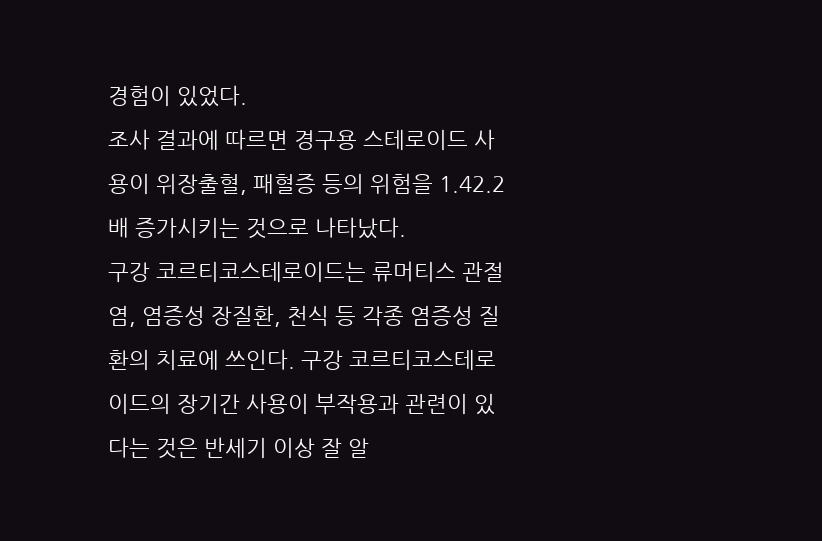경험이 있었다.
조사 결과에 따르면 경구용 스테로이드 사용이 위장출혈, 패혈증 등의 위험을 1.42.2배 증가시키는 것으로 나타났다.
구강 코르티코스테로이드는 류머티스 관절염, 염증성 장질환, 천식 등 각종 염증성 질환의 치료에 쓰인다. 구강 코르티코스테로이드의 장기간 사용이 부작용과 관련이 있다는 것은 반세기 이상 잘 알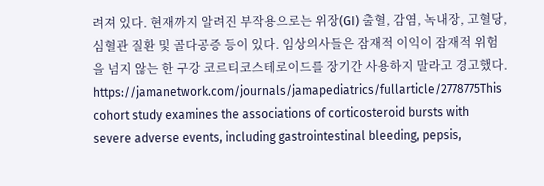려져 있다. 현재까지 알려진 부작용으로는 위장(GI) 출혈, 감염, 녹내장, 고혈당, 심혈관 질환 및 골다공증 등이 있다. 임상의사들은 잠재적 이익이 잠재적 위험을 넘지 않는 한 구강 코르티코스테로이드를 장기간 사용하지 말라고 경고했다.
https://jamanetwork.com/journals/jamapediatrics/fullarticle/2778775This cohort study examines the associations of corticosteroid bursts with severe adverse events, including gastrointestinal bleeding, pepsis,